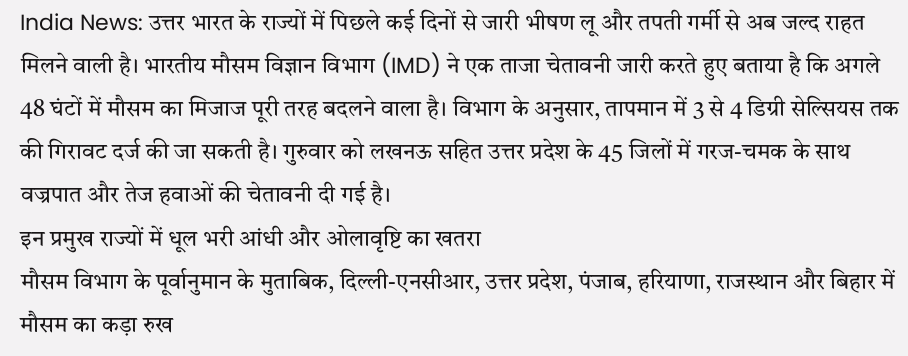India News: उत्तर भारत के राज्यों में पिछले कई दिनों से जारी भीषण लू और तपती गर्मी से अब जल्द राहत मिलने वाली है। भारतीय मौसम विज्ञान विभाग (IMD) ने एक ताजा चेतावनी जारी करते हुए बताया है कि अगले 48 घंटों में मौसम का मिजाज पूरी तरह बदलने वाला है। विभाग के अनुसार, तापमान में 3 से 4 डिग्री सेल्सियस तक की गिरावट दर्ज की जा सकती है। गुरुवार को लखनऊ सहित उत्तर प्रदेश के 45 जिलों में गरज-चमक के साथ वज्रपात और तेज हवाओं की चेतावनी दी गई है।
इन प्रमुख राज्यों में धूल भरी आंधी और ओलावृष्टि का खतरा
मौसम विभाग के पूर्वानुमान के मुताबिक, दिल्ली-एनसीआर, उत्तर प्रदेश, पंजाब, हरियाणा, राजस्थान और बिहार में मौसम का कड़ा रुख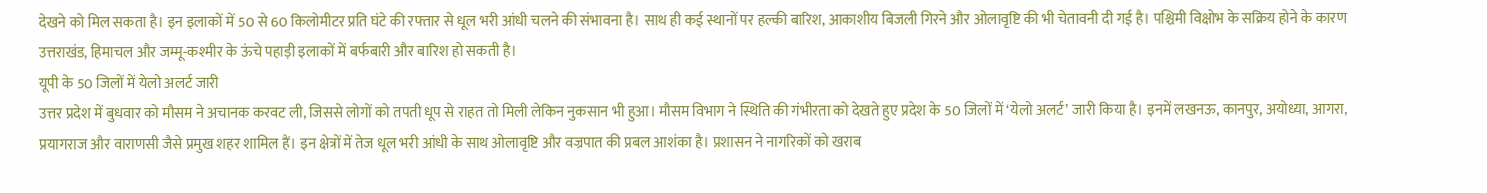देखने को मिल सकता है। इन इलाकों में 50 से 60 किलोमीटर प्रति घंटे की रफ्तार से धूल भरी आंधी चलने की संभावना है। साथ ही कई स्थानों पर हल्की बारिश, आकाशीय बिजली गिरने और ओलावृष्टि की भी चेतावनी दी गई है। पश्चिमी विक्षोभ के सक्रिय होने के कारण उत्तराखंड, हिमाचल और जम्मू-कश्मीर के ऊंचे पहाड़ी इलाकों में बर्फबारी और बारिश हो सकती है।
यूपी के 50 जिलों में येलो अलर्ट जारी
उत्तर प्रदेश में बुधवार को मौसम ने अचानक करवट ली, जिससे लोगों को तपती धूप से राहत तो मिली लेकिन नुकसान भी हुआ। मौसम विभाग ने स्थिति की गंभीरता को देखते हुए प्रदेश के 50 जिलों में ‘येलो अलर्ट’ जारी किया है। इनमें लखनऊ, कानपुर, अयोध्या, आगरा, प्रयागराज और वाराणसी जैसे प्रमुख शहर शामिल हैं। इन क्षेत्रों में तेज धूल भरी आंधी के साथ ओलावृष्टि और वज्रपात की प्रबल आशंका है। प्रशासन ने नागरिकों को खराब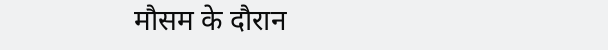मौसम के दौरान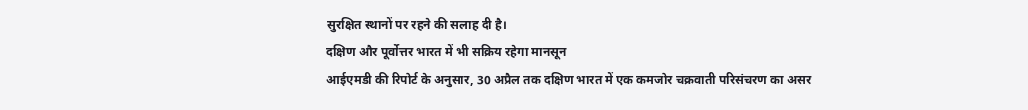सुरक्षित स्थानों पर रहने की सलाह दी है।
दक्षिण और पूर्वोत्तर भारत में भी सक्रिय रहेगा मानसून
आईएमडी की रिपोर्ट के अनुसार, 30 अप्रैल तक दक्षिण भारत में एक कमजोर चक्रवाती परिसंचरण का असर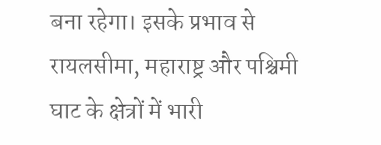बना रहेगा। इसके प्रभाव से रायलसीमा, महाराष्ट्र और पश्चिमी घाट के क्षेत्रों में भारी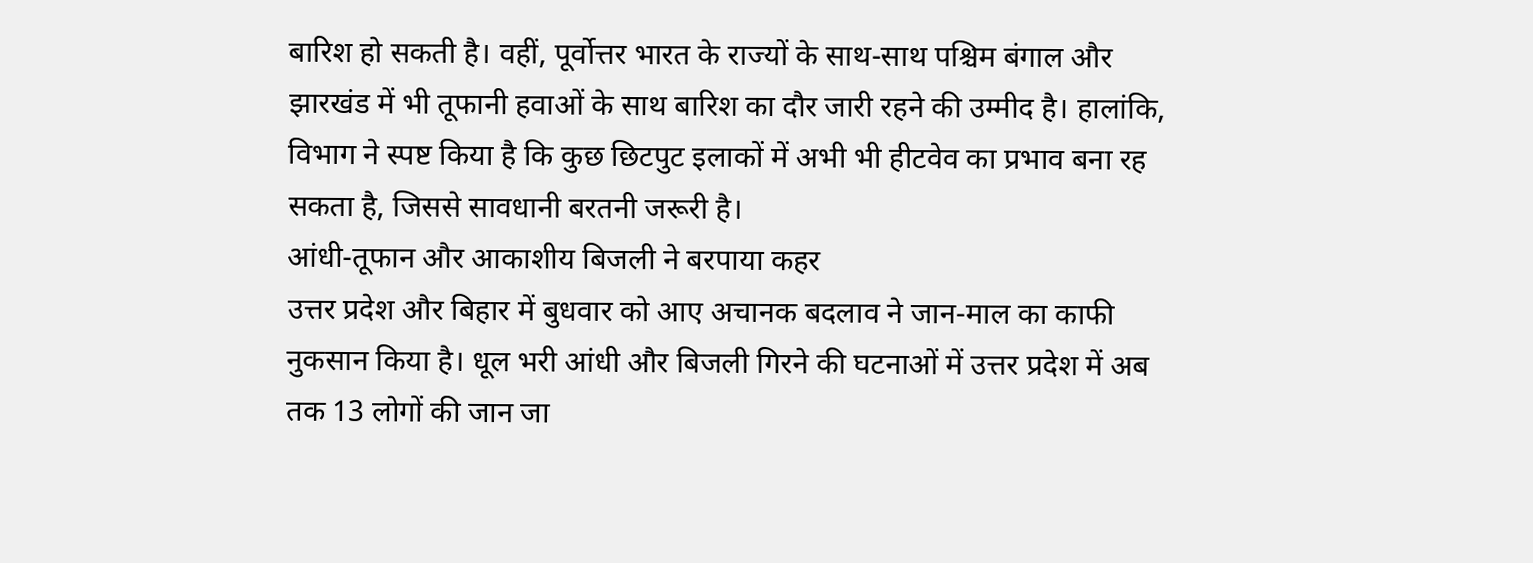बारिश हो सकती है। वहीं, पूर्वोत्तर भारत के राज्यों के साथ-साथ पश्चिम बंगाल और झारखंड में भी तूफानी हवाओं के साथ बारिश का दौर जारी रहने की उम्मीद है। हालांकि, विभाग ने स्पष्ट किया है कि कुछ छिटपुट इलाकों में अभी भी हीटवेव का प्रभाव बना रह सकता है, जिससे सावधानी बरतनी जरूरी है।
आंधी-तूफान और आकाशीय बिजली ने बरपाया कहर
उत्तर प्रदेश और बिहार में बुधवार को आए अचानक बदलाव ने जान-माल का काफी नुकसान किया है। धूल भरी आंधी और बिजली गिरने की घटनाओं में उत्तर प्रदेश में अब तक 13 लोगों की जान जा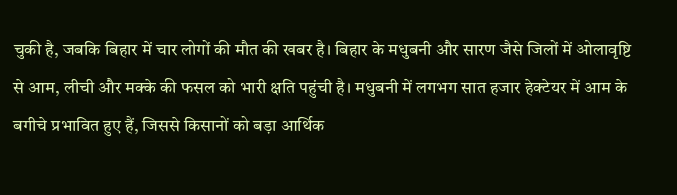चुकी है, जबकि बिहार में चार लोगों की मौत की खबर है। बिहार के मधुबनी और सारण जैसे जिलों में ओलावृष्टि से आम, लीची और मक्के की फसल को भारी क्षति पहुंची है। मधुबनी में लगभग सात हजार हेक्टेयर में आम के बगीचे प्रभावित हुए हैं, जिससे किसानों को बड़ा आर्थिक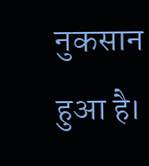नुकसान हुआ है।